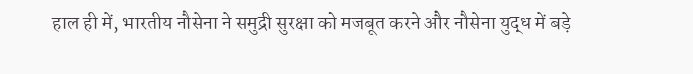हाल ही में, भारतीय नौसेना ने समुद्री सुरक्षा को मजबूत करने और नौसेना युद्ध में बड़े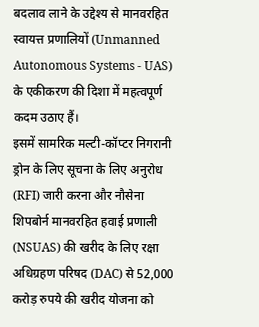बदलाव लाने के उद्देश्य से मानवरहित स्वायत्त प्रणालियों (Unmanned Autonomous Systems - UAS) के एकीकरण की दिशा में महत्वपूर्ण कदम उठाए हैं।
इसमें सामरिक मल्टी-कॉप्टर निगरानी ड्रोन के लिए सूचना के लिए अनुरोध (RFI) जारी करना और नौसेना शिपबोर्न मानवरहित हवाई प्रणाली (NSUAS) की खरीद के लिए रक्षा अधिग्रहण परिषद (DAC) से 52,000 करोड़ रुपये की खरीद योजना को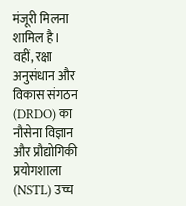मंजूरी मिलना शामिल है।
वहीं, रक्षा अनुसंधान और विकास संगठन (DRDO) का नौसेना विज्ञान और प्रौद्योगिकी प्रयोगशाला (NSTL) उच्च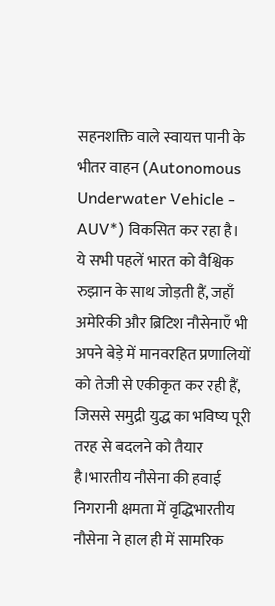सहनशक्ति वाले स्वायत्त पानी के भीतर वाहन (Autonomous Underwater Vehicle - AUV*) विकसित कर रहा है।
ये सभी पहलें भारत को वैश्विक रुझान के साथ जोड़ती हैं, जहाँ अमेरिकी और ब्रिटिश नौसेनाएँ भी अपने बेड़े में मानवरहित प्रणालियों को तेजी से एकीकृत कर रही हैं, जिससे समुद्री युद्ध का भविष्य पूरी तरह से बदलने को तैयार है।भारतीय नौसेना की हवाई निगरानी क्षमता में वृद्धिभारतीय नौसेना ने हाल ही में सामरिक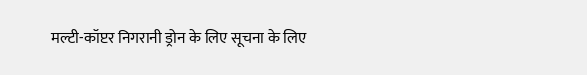मल्टी-कॉप्टर निगरानी ड्रोन के लिए सूचना के लिए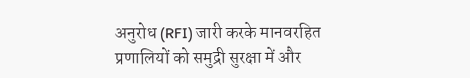अनुरोध (RFI) जारी करके मानवरहित प्रणालियों को समुद्री सुरक्षा में और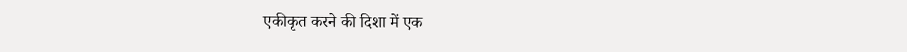एकीकृत करने की दिशा में एक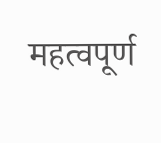महत्वपूर्ण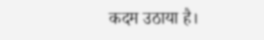कदम उठाया है।